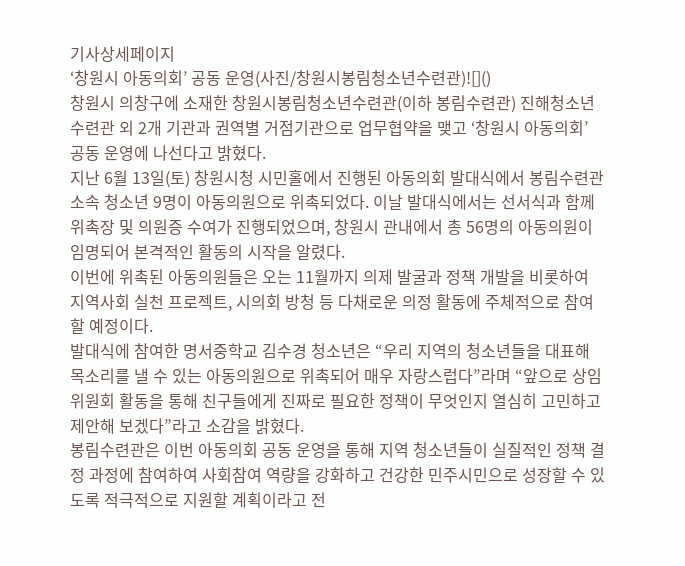기사상세페이지
‘창원시 아동의회’ 공동 운영(사진/창원시봉림청소년수련관)![]()
창원시 의창구에 소재한 창원시봉림청소년수련관(이하 봉림수련관) 진해청소년수련관 외 2개 기관과 권역별 거점기관으로 업무협약을 맺고 ‘창원시 아동의회’ 공동 운영에 나선다고 밝혔다.
지난 6월 13일(토) 창원시청 시민홀에서 진행된 아동의회 발대식에서 봉림수련관 소속 청소년 9명이 아동의원으로 위촉되었다. 이날 발대식에서는 선서식과 함께 위촉장 및 의원증 수여가 진행되었으며, 창원시 관내에서 총 56명의 아동의원이 임명되어 본격적인 활동의 시작을 알렸다.
이번에 위촉된 아동의원들은 오는 11월까지 의제 발굴과 정책 개발을 비롯하여 지역사회 실천 프로젝트, 시의회 방청 등 다채로운 의정 활동에 주체적으로 참여할 예정이다.
발대식에 참여한 명서중학교 김수경 청소년은 “우리 지역의 청소년들을 대표해 목소리를 낼 수 있는 아동의원으로 위촉되어 매우 자랑스럽다”라며 “앞으로 상임위원회 활동을 통해 친구들에게 진짜로 필요한 정책이 무엇인지 열심히 고민하고 제안해 보겠다”라고 소감을 밝혔다.
봉림수련관은 이번 아동의회 공동 운영을 통해 지역 청소년들이 실질적인 정책 결정 과정에 참여하여 사회참여 역량을 강화하고 건강한 민주시민으로 성장할 수 있도록 적극적으로 지원할 계획이라고 전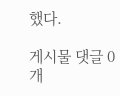했다.

게시물 댓글 0개